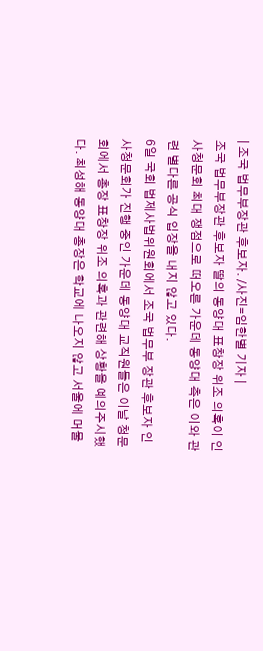| 조국 법무부장관 후보자. /사진=임한별 기자 |
조국 법무부장관 후보자 딸의 동양대 표창장 위조 의혹이 인사청문회 최대 쟁점으로 떠오른 가운데 동양대 측은 이와 관련 별다른 공식 입장을 내지 않고 있다.
6일 국회 법제사법위원회에서 조국 법무부 장관 후보자 인사청문회가 진행 중인 가운데 동양대 교직원들은 이날 청문회에서 총장 표창장 위조 의혹과 관련해 상황을 예의주시했다. 최성해 동양대 총장은 학교에 나오지 않고 서울에 머물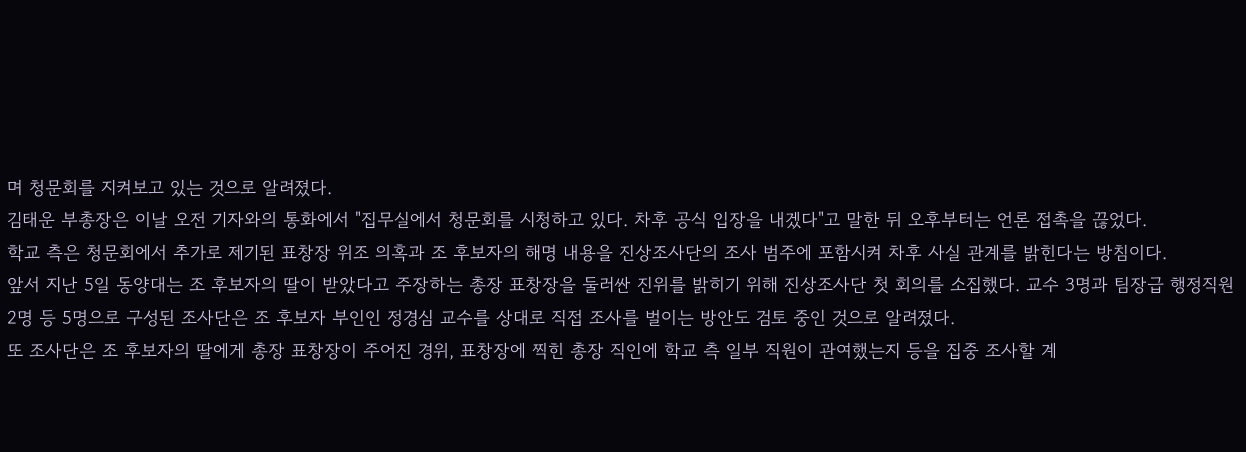며 청문회를 지켜보고 있는 것으로 알려졌다.
김태운 부총장은 이날 오전 기자와의 통화에서 "집무실에서 청문회를 시청하고 있다. 차후 공식 입장을 내겠다"고 말한 뒤 오후부터는 언론 접촉을 끊었다.
학교 측은 청문회에서 추가로 제기된 표창장 위조 의혹과 조 후보자의 해명 내용을 진상조사단의 조사 범주에 포함시켜 차후 사실 관계를 밝힌다는 방침이다.
앞서 지난 5일 동양대는 조 후보자의 딸이 받았다고 주장하는 총장 표창장을 둘러싼 진위를 밝히기 위해 진상조사단 첫 회의를 소집했다. 교수 3명과 팀장급 행정직원 2명 등 5명으로 구성된 조사단은 조 후보자 부인인 정경심 교수를 상대로 직접 조사를 벌이는 방안도 검토 중인 것으로 알려졌다.
또 조사단은 조 후보자의 딸에게 총장 표창장이 주어진 경위, 표창장에 찍힌 총장 직인에 학교 측 일부 직원이 관여했는지 등을 집중 조사할 계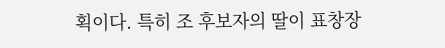획이다. 특히 조 후보자의 딸이 표창장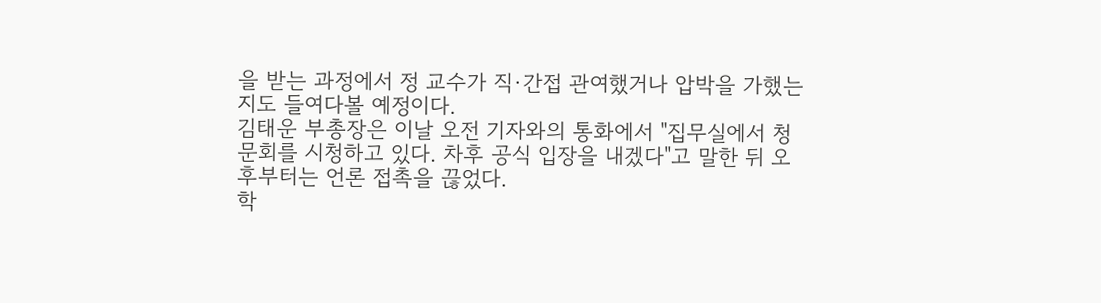을 받는 과정에서 정 교수가 직·간접 관여했거나 압박을 가했는지도 들여다볼 예정이다.
김태운 부총장은 이날 오전 기자와의 통화에서 "집무실에서 청문회를 시청하고 있다. 차후 공식 입장을 내겠다"고 말한 뒤 오후부터는 언론 접촉을 끊었다.
학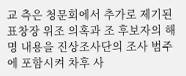교 측은 청문회에서 추가로 제기된 표창장 위조 의혹과 조 후보자의 해명 내용을 진상조사단의 조사 범주에 포함시켜 차후 사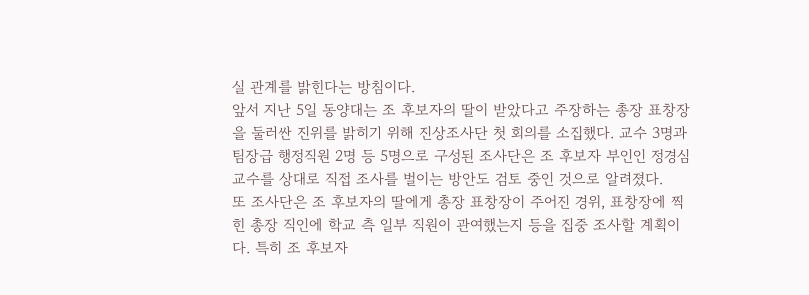실 관계를 밝힌다는 방침이다.
앞서 지난 5일 동양대는 조 후보자의 딸이 받았다고 주장하는 총장 표창장을 둘러싼 진위를 밝히기 위해 진상조사단 첫 회의를 소집했다. 교수 3명과 팀장급 행정직원 2명 등 5명으로 구성된 조사단은 조 후보자 부인인 정경심 교수를 상대로 직접 조사를 벌이는 방안도 검토 중인 것으로 알려졌다.
또 조사단은 조 후보자의 딸에게 총장 표창장이 주어진 경위, 표창장에 찍힌 총장 직인에 학교 측 일부 직원이 관여했는지 등을 집중 조사할 계획이다. 특히 조 후보자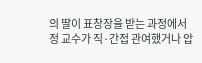의 딸이 표창장을 받는 과정에서 정 교수가 직·간접 관여했거나 압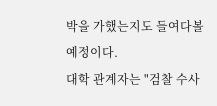박을 가했는지도 들여다볼 예정이다.
대학 관계자는 "검찰 수사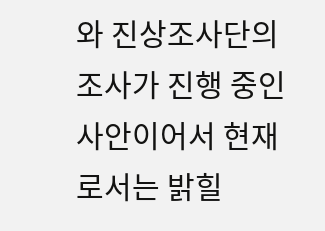와 진상조사단의 조사가 진행 중인 사안이어서 현재로서는 밝힐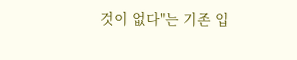것이 없다"는 기존 입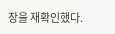장을 재확인했다.